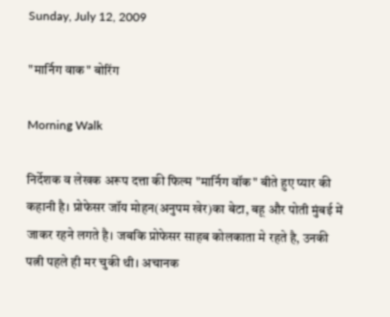Sunday, July 12, 2009

"मार्निग वाक" बोरिंग

Morning Walk

निर्देशक व लेखक अरूप दत्ता की फिल्म "मार्निग वॉक" बीते हुए प्यार की कहानी है। प्रोफेसर जॉय मोहन(अनुपम खेर)का बेटा, बहू और पोती मुंबई में जाकर रहने लगते है। जबकि प्रोफेसर साहब कोलकाता मे रहते है, उनकी पत्नी पहले ही मर चुकी थी। अचानक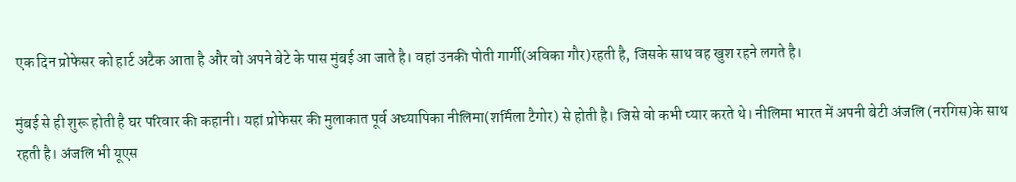एक दिन प्रोफेसर को हार्ट अटैक आता है और वो अपने बेटे के पास मुंबई आ जाते है। वहां उनकी पोती गार्गी(अविका गौर)रहती है, जिसके साथ वह खुश रहने लगते है।

मुंबई से ही शुरू होती है घर परिवार की कहानी। यहां प्रोफेसर की मुलाकात पूर्व अघ्यापिका नीलिमा(शर्मिला टैगोर) से होती है। जिसे वो कभी प्यार करते थे। नीलिमा भारत में अपनी बेटी अंजलि (नरगिस)के साथ रहती है। अंजलि भी यूएस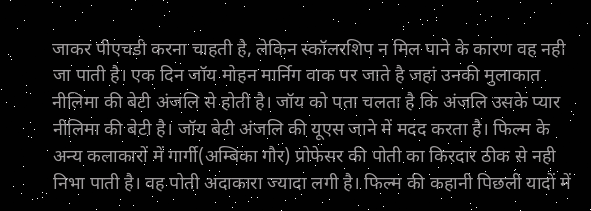जाकर पीएचडी करना चाहती है, लेकिन स्कॉलरशिप न मिल पाने के कारण वह नही जा पाती है। एक दिन जॉय मोहन मार्निग वाक पर जाते है जहां उनकी मुलाकात नीलिमा की बेटी अंजलि से होती है। जॉय को पता चलता है कि अंजलि उसके प्यार नीलिमा की बेटी है। जॉय बेटी अंजलि की यूएस जाने में मदद करता है। फिल्म के अन्य कलाकारों में गार्गी(अम्बिका गौर) प्रोफेसर की पोती का किरदार ठीक से नही निभा पाती है। वह पोती अदाकारा ज्यादा लगी है। फिल्म की कहानी पिछली यादों में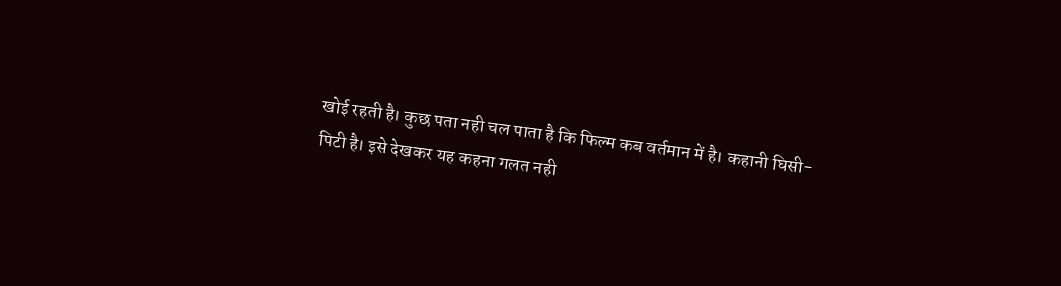खोई रहती है। कुछ पता नही चल पाता है कि फिल्म कब वर्तमान में है। कहानी घिसी-पिटी है। इसे देखकर यह कहना गलत नही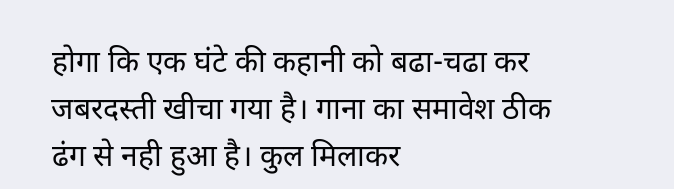होगा कि एक घंटे की कहानी को बढा-चढा कर जबरदस्ती खीचा गया है। गाना का समावेश ठीक ढंग से नही हुआ है। कुल मिलाकर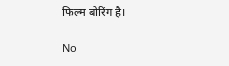फिल्म बोरिंग है।

No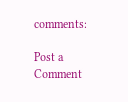comments:

Post a Comment